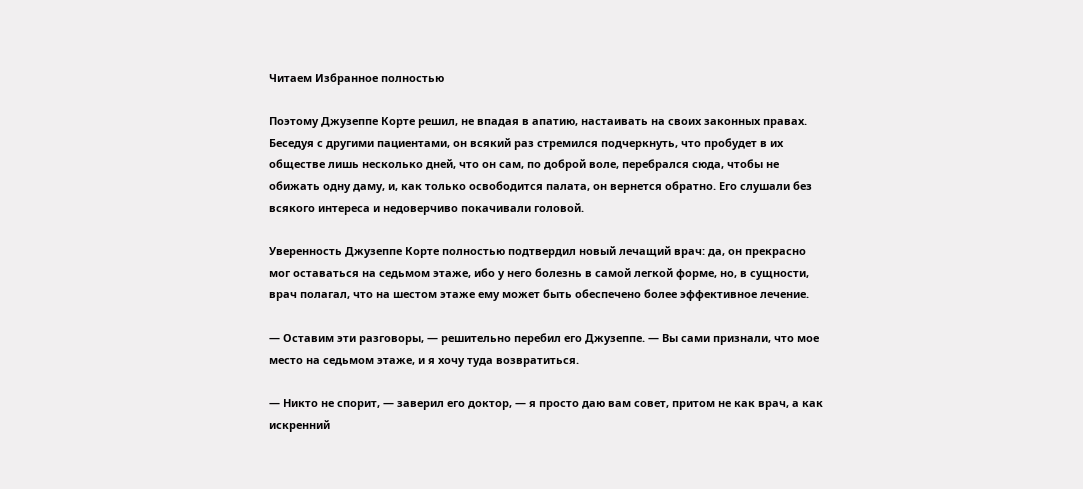Читаем Избранное полностью

Поэтому Джузеппе Корте решил, не впадая в апатию, настаивать на своих законных правах. Беседуя с другими пациентами, он всякий раз стремился подчеркнуть, что пробудет в их обществе лишь несколько дней, что он сам, по доброй воле, перебрался сюда, чтобы не обижать одну даму, и, как только освободится палата, он вернется обратно. Его слушали без всякого интереса и недоверчиво покачивали головой.

Уверенность Джузеппе Корте полностью подтвердил новый лечащий врач: да, он прекрасно мог оставаться на седьмом этаже, ибо у него болезнь в самой легкой форме, но, в сущности, врач полагал, что на шестом этаже ему может быть обеспечено более эффективное лечение.

— Оставим эти разговоры, — решительно перебил его Джузеппе. — Вы сами признали, что мое место на седьмом этаже, и я хочу туда возвратиться.

— Никто не спорит, — заверил его доктор, — я просто даю вам совет, притом не как врач, а как искренний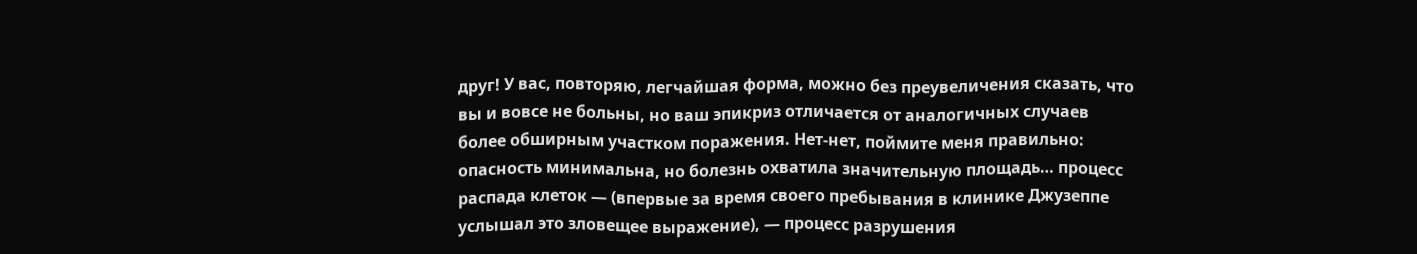друг! У вас, повторяю, легчайшая форма, можно без преувеличения сказать, что вы и вовсе не больны, но ваш эпикриз отличается от аналогичных случаев более обширным участком поражения. Нет-нет, поймите меня правильно: опасность минимальна, но болезнь охватила значительную площадь… процесс распада клеток — (впервые за время своего пребывания в клинике Джузеппе услышал это зловещее выражение), — процесс разрушения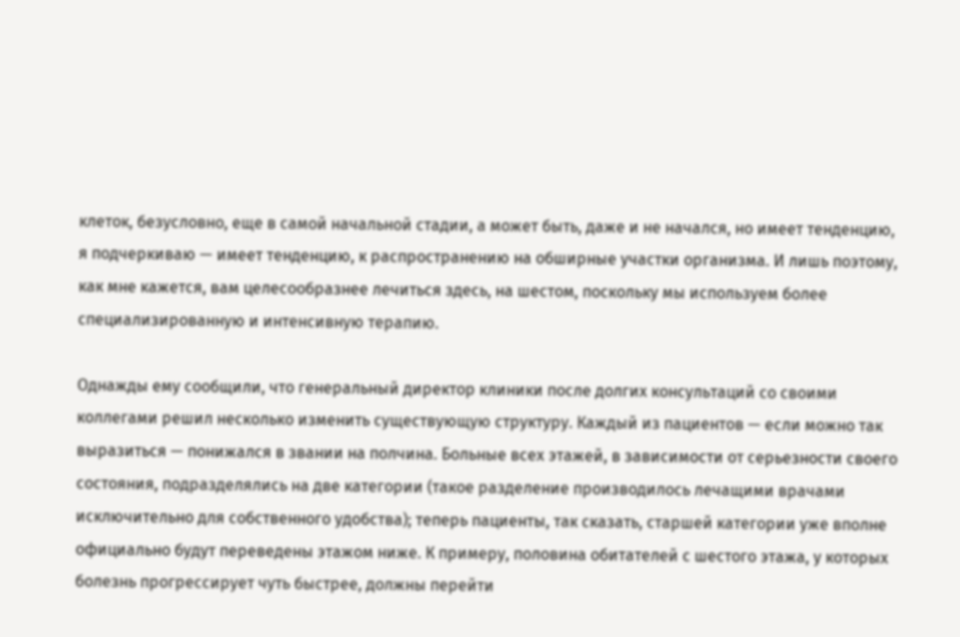клеток, безусловно, еще в самой начальной стадии, а может быть, даже и не начался, но имеет тенденцию, я подчеркиваю — имеет тенденцию, к распространению на обширные участки организма. И лишь поэтому, как мне кажется, вам целесообразнее лечиться здесь, на шестом, поскольку мы используем более специализированную и интенсивную терапию.

Однажды ему сообщили, что генеральный директор клиники после долгих консультаций со своими коллегами решил несколько изменить существующую структуру. Каждый из пациентов — если можно так выразиться — понижался в звании на полчина. Больные всех этажей, в зависимости от серьезности своего состояния, подразделялись на две категории (такое разделение производилось лечащими врачами исключительно для собственного удобства); теперь пациенты, так сказать, старшей категории уже вполне официально будут переведены этажом ниже. К примеру, половина обитателей с шестого этажа, у которых болезнь прогрессирует чуть быстрее, должны перейти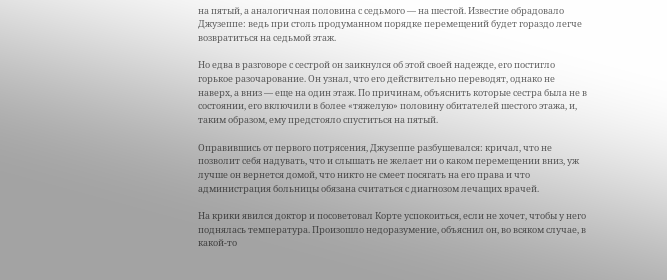на пятый, а аналогичная половина с седьмого — на шестой. Известие обрадовало Джузеппе: ведь при столь продуманном порядке перемещений будет гораздо легче возвратиться на седьмой этаж.

Но едва в разговоре с сестрой он заикнулся об этой своей надежде, его постигло горькое разочарование. Он узнал, что его действительно переводят, однако не наверх, а вниз — еще на один этаж. По причинам, объяснить которые сестра была не в состоянии, его включили в более «тяжелую» половину обитателей шестого этажа, и, таким образом, ему предстояло спуститься на пятый.

Оправившись от первого потрясения, Джузеппе разбушевался: кричал, что не позволит себя надувать, что и слышать не желает ни о каком перемещении вниз, уж лучше он вернется домой, что никто не смеет посягать на его права и что администрация больницы обязана считаться с диагнозом лечащих врачей.

На крики явился доктор и посоветовал Корте успокоиться, если не хочет, чтобы у него поднялась температура. Произошло недоразумение, объяснил он, во всяком случае, в какой-то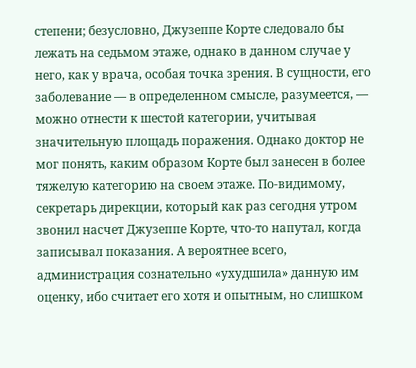степени; безусловно, Джузеппе Корте следовало бы лежать на седьмом этаже, однако в данном случае у него, как у врача, особая точка зрения. В сущности, его заболевание — в определенном смысле, разумеется, — можно отнести к шестой категории, учитывая значительную площадь поражения. Однако доктор не мог понять, каким образом Корте был занесен в более тяжелую категорию на своем этаже. По-видимому, секретарь дирекции, который как раз сегодня утром звонил насчет Джузеппе Корте, что-то напутал, когда записывал показания. А вероятнее всего, администрация сознательно «ухудшила» данную им оценку, ибо считает его хотя и опытным, но слишком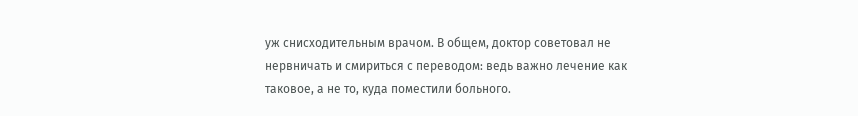уж снисходительным врачом. В общем, доктор советовал не нервничать и смириться с переводом: ведь важно лечение как таковое, а не то, куда поместили больного.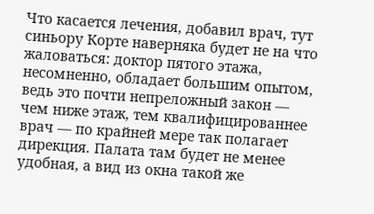Что касается лечения, добавил врач, тут синьору Корте наверняка будет не на что жаловаться: доктор пятого этажа, несомненно, обладает большим опытом, ведь это почти непреложный закон — чем ниже этаж, тем квалифицированнее врач — по крайней мере так полагает дирекция. Палата там будет не менее удобная, а вид из окна такой же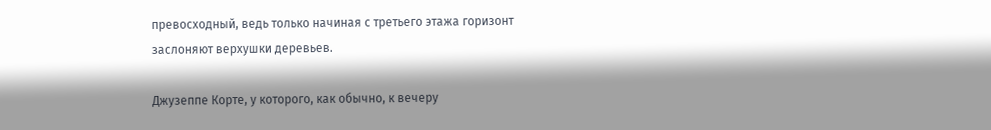превосходный, ведь только начиная с третьего этажа горизонт заслоняют верхушки деревьев.

Джузеппе Корте, у которого, как обычно, к вечеру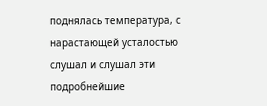поднялась температура, с нарастающей усталостью слушал и слушал эти подробнейшие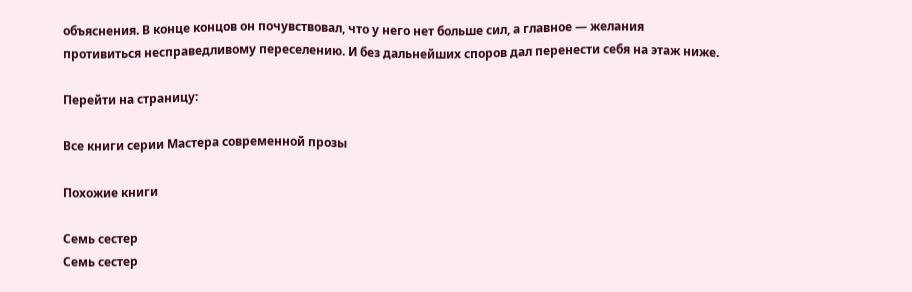объяснения. В конце концов он почувствовал, что у него нет больше сил, а главное — желания противиться несправедливому переселению. И без дальнейших споров дал перенести себя на этаж ниже.

Перейти на страницу:

Все книги серии Мастера современной прозы

Похожие книги

Семь сестер
Семь сестер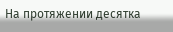На протяжении десятка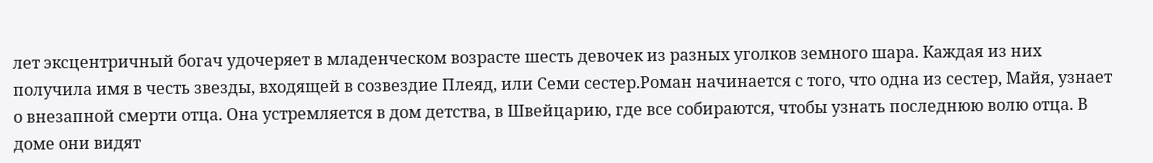лет эксцентричный богач удочеряет в младенческом возрасте шесть девочек из разных уголков земного шара. Каждая из них получила имя в честь звезды, входящей в созвездие Плеяд, или Семи сестер.Роман начинается с того, что одна из сестер, Майя, узнает о внезапной смерти отца. Она устремляется в дом детства, в Швейцарию, где все собираются, чтобы узнать последнюю волю отца. В доме они видят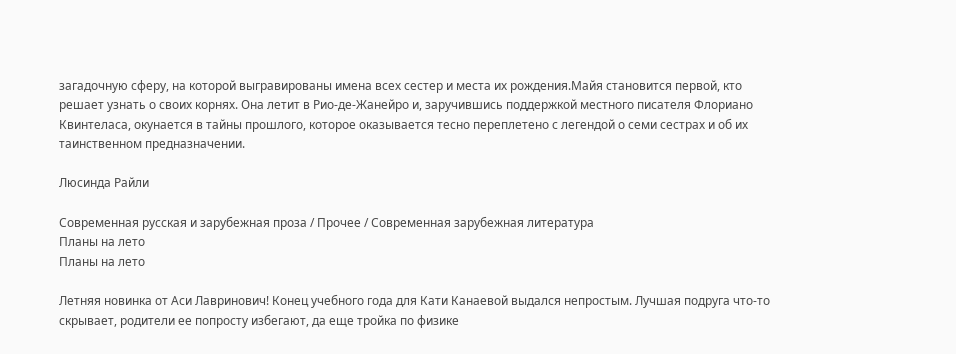загадочную сферу, на которой выгравированы имена всех сестер и места их рождения.Майя становится первой, кто решает узнать о своих корнях. Она летит в Рио-де-Жанейро и, заручившись поддержкой местного писателя Флориано Квинтеласа, окунается в тайны прошлого, которое оказывается тесно переплетено с легендой о семи сестрах и об их таинственном предназначении.

Люсинда Райли

Современная русская и зарубежная проза / Прочее / Современная зарубежная литература
Планы на лето
Планы на лето

Летняя новинка от Аси Лавринович! Конец учебного года для Кати Канаевой выдался непростым. Лучшая подруга что-то скрывает, родители ее попросту избегают, да еще тройка по физике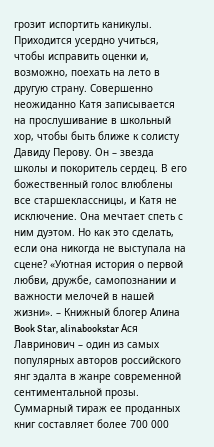грозит испортить каникулы. Приходится усердно учиться, чтобы исправить оценки и, возможно, поехать на лето в другую страну. Совершенно неожиданно Катя записывается на прослушивание в школьный хор, чтобы быть ближе к солисту Давиду Перову. Он – звезда школы и покоритель сердец. В его божественный голос влюблены все старшеклассницы, и Катя не исключение. Она мечтает спеть с ним дуэтом. Но как это сделать, если она никогда не выступала на сцене? «Уютная история о первой любви, дружбе, самопознании и важности мелочей в нашей жизни». – Книжный блогер Алина Book Star, alinabookstar Ася Лавринович – один из самых популярных авторов российского янг эдалта в жанре современной сентиментальной прозы. Суммарный тираж ее проданных книг составляет более 700 000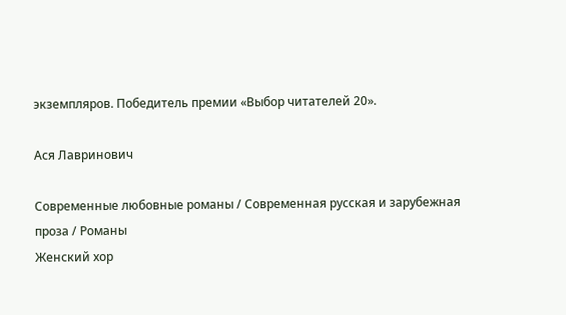экземпляров. Победитель премии «Выбор читателей 20».

Ася Лавринович

Современные любовные романы / Современная русская и зарубежная проза / Романы
Женский хор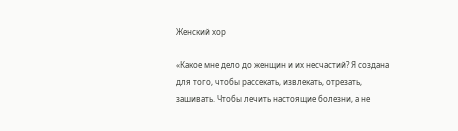Женский хор

«Какое мне дело до женщин и их несчастий? Я создана для того, чтобы рассекать, извлекать, отрезать, зашивать. Чтобы лечить настоящие болезни, а не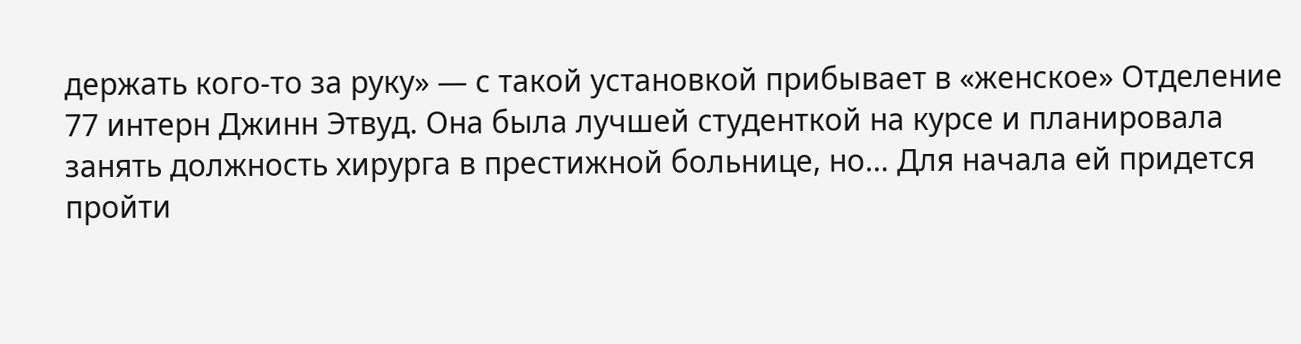держать кого-то за руку» — с такой установкой прибывает в «женское» Отделение 77 интерн Джинн Этвуд. Она была лучшей студенткой на курсе и планировала занять должность хирурга в престижной больнице, но… Для начала ей придется пройти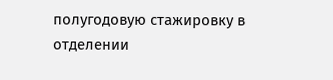полугодовую стажировку в отделении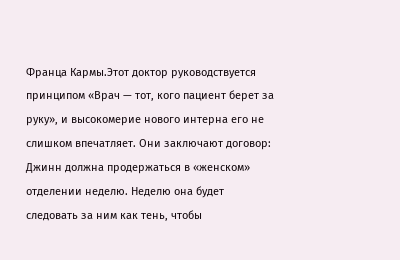Франца Кармы.Этот доктор руководствуется принципом «Врач — тот, кого пациент берет за руку», и высокомерие нового интерна его не слишком впечатляет. Они заключают договор: Джинн должна продержаться в «женском» отделении неделю. Неделю она будет следовать за ним как тень, чтобы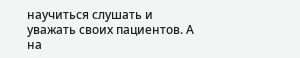научиться слушать и уважать своих пациентов. А на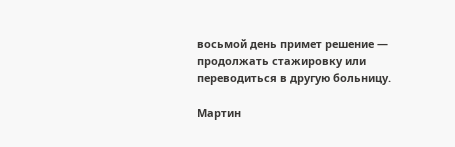восьмой день примет решение — продолжать стажировку или переводиться в другую больницу.

Мартин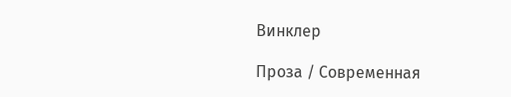Винклер

Проза / Современная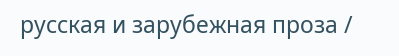русская и зарубежная проза /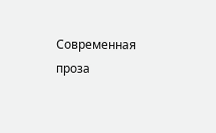Современная проза